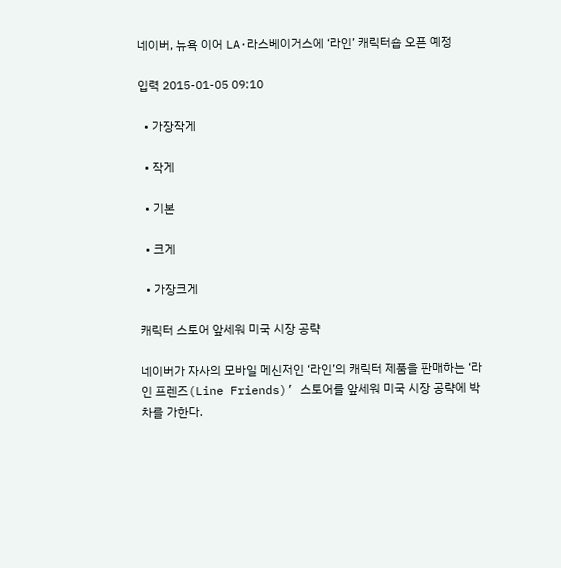네이버, 뉴욕 이어 LA·라스베이거스에 ‘라인’ 캐릭터숍 오픈 예정

입력 2015-01-05 09:10

  • 가장작게

  • 작게

  • 기본

  • 크게

  • 가장크게

캐릭터 스토어 앞세워 미국 시장 공략

네이버가 자사의 모바일 메신저인 ‘라인’의 캐릭터 제품을 판매하는 ‘라인 프렌즈(Line Friends)’ 스토어를 앞세워 미국 시장 공략에 박차를 가한다.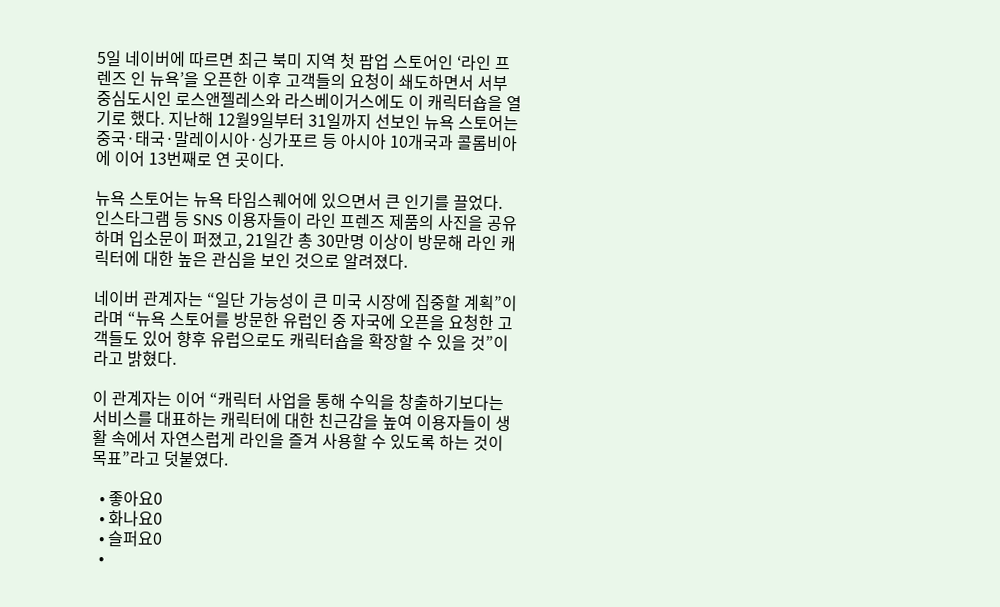5일 네이버에 따르면 최근 북미 지역 첫 팝업 스토어인 ‘라인 프렌즈 인 뉴욕’을 오픈한 이후 고객들의 요청이 쇄도하면서 서부 중심도시인 로스앤젤레스와 라스베이거스에도 이 캐릭터숍을 열기로 했다. 지난해 12월9일부터 31일까지 선보인 뉴욕 스토어는 중국·태국·말레이시아·싱가포르 등 아시아 10개국과 콜롬비아에 이어 13번째로 연 곳이다.

뉴욕 스토어는 뉴욕 타임스퀘어에 있으면서 큰 인기를 끌었다. 인스타그램 등 SNS 이용자들이 라인 프렌즈 제품의 사진을 공유하며 입소문이 퍼졌고, 21일간 총 30만명 이상이 방문해 라인 캐릭터에 대한 높은 관심을 보인 것으로 알려졌다.

네이버 관계자는 “일단 가능성이 큰 미국 시장에 집중할 계획”이라며 “뉴욕 스토어를 방문한 유럽인 중 자국에 오픈을 요청한 고객들도 있어 향후 유럽으로도 캐릭터숍을 확장할 수 있을 것”이라고 밝혔다.

이 관계자는 이어 “캐릭터 사업을 통해 수익을 창출하기보다는 서비스를 대표하는 캐릭터에 대한 친근감을 높여 이용자들이 생활 속에서 자연스럽게 라인을 즐겨 사용할 수 있도록 하는 것이 목표”라고 덧붙였다.

  • 좋아요0
  • 화나요0
  • 슬퍼요0
  •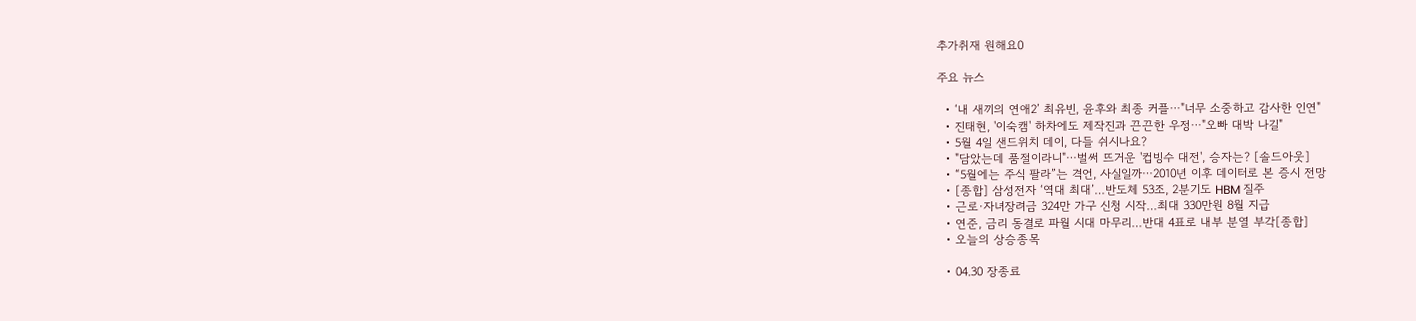추가취재 원해요0

주요 뉴스

  • ‘내 새끼의 연애2’ 최유빈, 윤후와 최종 커플⋯"너무 소중하고 감사한 인연"
  • 진태현, '이숙캠' 하차에도 제작진과 끈끈한 우정⋯"오빠 대박 나길"
  • 5월 4일 샌드위치 데이, 다들 쉬시나요?
  • "담았는데 품절이라니"⋯벌써 뜨거운 '컵빙수 대전', 승자는? [솔드아웃]
  • “5월에는 주식 팔라”는 격언, 사실일까⋯2010년 이후 데이터로 본 증시 전망
  • [종합] 삼성전자 ‘역대 최대’…반도체 53조, 2분기도 HBM 질주
  • 근로·자녀장려금 324만 가구 신청 시작…최대 330만원 8월 지급
  • 연준, 금리 동결로 파월 시대 마무리…반대 4표로 내부 분열 부각[종합]
  • 오늘의 상승종목

  • 04.30 장종료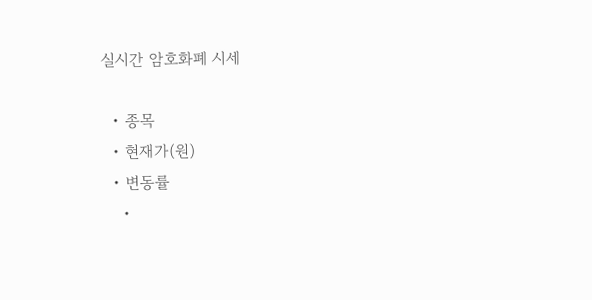실시간 암호화폐 시세

  • 종목
  • 현재가(원)
  • 변동률
    •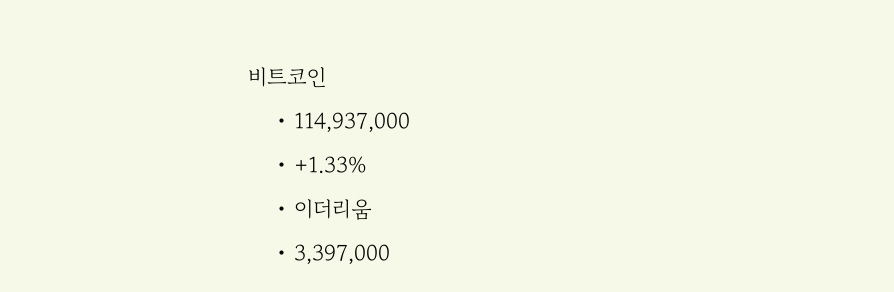비트코인
    • 114,937,000
    • +1.33%
    • 이더리움
    • 3,397,000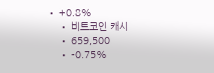• +0.8%
    • 비트코인 캐시
    • 659,500
    • -0.75%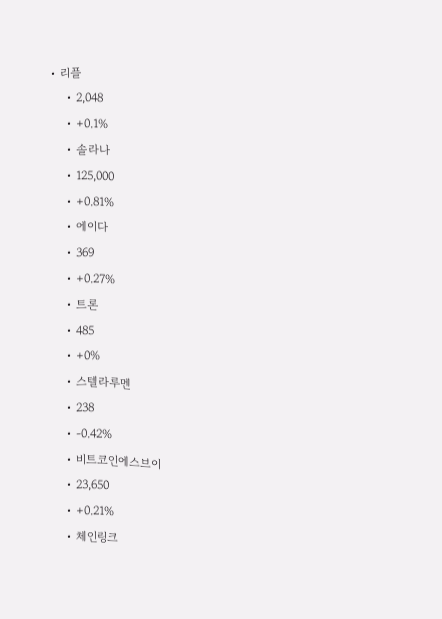• 리플
    • 2,048
    • +0.1%
    • 솔라나
    • 125,000
    • +0.81%
    • 에이다
    • 369
    • +0.27%
    • 트론
    • 485
    • +0%
    • 스텔라루멘
    • 238
    • -0.42%
    • 비트코인에스브이
    • 23,650
    • +0.21%
    • 체인링크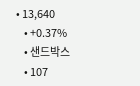• 13,640
    • +0.37%
    • 샌드박스
    • 107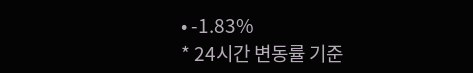• -1.83%
* 24시간 변동률 기준